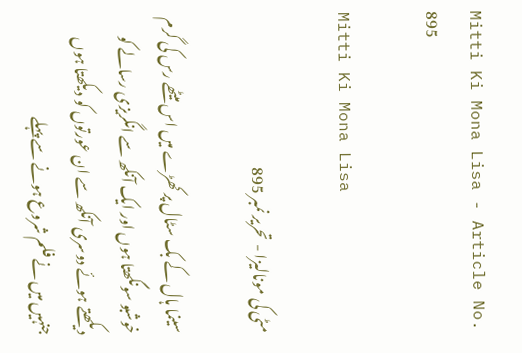Mitti Ki Mona Lisa - Article No. 895

Mitti Ki Mona Lisa

مٹی کی مونالیزا - تحریر نمبر 895

سینما ہال کے بک سٹال پر کھڑے میں اس میٹھے رس کی گرم خوشبو سونگھتا ہوں اور ایک آنکھ سے انگریزی رسالے کو دیکھتے ہوئے دوسری آنکھ سے ان عورتوں کو دیکھتا ہوں جنہیں میں نے فلم شروع ہونے سے پہلے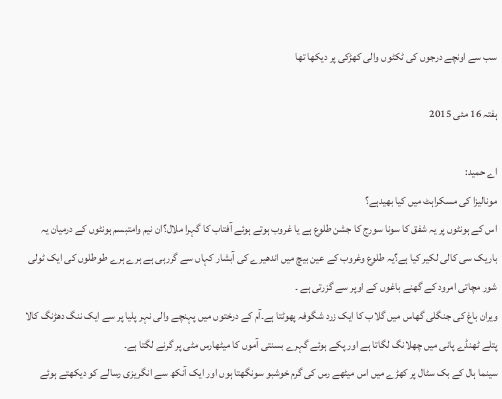سب سے اونچے درجوں کی ٹکٹوں والی کھڑکی پر دیکھا تھا

ہفتہ 16 مئی 2015

اے حمید:
مونالیزا کی مسکراہٹ میں کیا بھیدہے؟
اس کے ہونٹوں پر یہ شفق کا سونا سورج کا جشن طلوع ہے یا غروب ہوتے ہوئے آفتاب کا گہرا ملال؟ان نیم وامتبسم ہونٹوں کے درمیان یہ باریک سی کالی لکیر کیا ہے؟یہ طلوع وغروب کے عین بیچ میں اندھیرے کی آبشار کہاں سے گررہی ہے ہرے ہرے طوطلوں کی ایک ٹولی شور مچاتی امرود کے گھنے باغوں کے اوپر سے گزرتی ہے ۔
ویران باغ کی جنگلی گھاس میں گلاب کا ایک زرد شگوفہ پھوٹتا ہے۔آم کے درختوں میں پہنچے والی نہر پلیا پر سے ایک ننگ دھڑنگ کالا پتلے ٹھنڈے پانی میں چھلانگ لگاتا ہے اور پکے ہوئے گہرے بسنتی آموں کا میٹھارس مٹی پر گرنے لگتا ہے۔
سینما ہال کے بک سٹال پر کھڑے میں اس میٹھے رس کی گرم خوشبو سونگھتا ہوں اور ایک آنکھ سے انگریزی رسالے کو دیکھتے ہوئے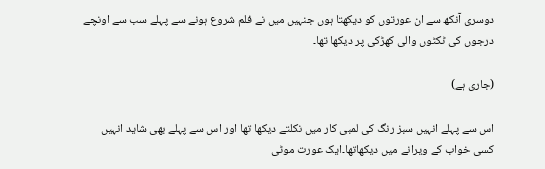دوسری آنکھ سے ان عورتوں کو دیکھتا ہوں جنہیں میں نے فلم شروع ہونے سے پہلے سب سے اونچے درجوں کی ٹکٹوں والی کھڑکی پر دیکھا تھا۔

(جاری ہے)

اس سے پہلے انہیں سبز رنگ کی لمبی کار میں نکلتے دیکھا تھا اور اس سے پہلے بھی شاید انہیں کسی خواب کے ویرانے میں دیکھاتھا۔ایک عورت موٹی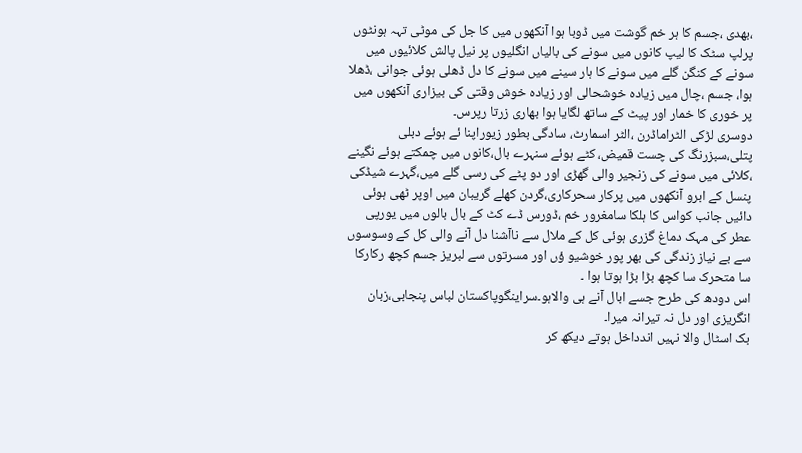،بھدی ،جسم کا ہر خم گوشت میں ڈوبا ہوا آنکھوں میں کا جل کی موٹی تہہ ہونٹوں پرلپ سٹک کا لیپ کانوں میں سونے کی بالیاں انگلیوں پر نیل پالش کلائیوں میں سونے کے کنگن گلے میں سونے کا ہار سینے میں سونے کا دل ڈھلی ہوئی جوانی ،ڈھلا ہوا، جسم ،چال میں زیادہ خوشحالی اور زیادہ خوش وقتی کی بیزاری آنکھوں میں پر خوری کا خمار اور پیٹ کے ساتھ لگایا ہوا بھاری زرتا رپرس۔
دوسری لڑکی الٹراماڈرن ،الٹر اسمارٹ، سادگی بطور زیوراپنا ئے ہوئے دبلی پتلی،سبزرنگ کی چست قمیض، کٹے ہوئے سنہرے بال،کانوں میں چمکتے ہوئے نگینے ،کلائی میں سونے کی زنجیر والی گھڑی اور دو پٹے کی رسی گلے میں،گہرے شیڈکی پنسل کے ابرو آنکھوں میں پرکار سحرکاری،گردن کھلے گریبان میں اوپر ٹھی ہوئی دائیں جانب کواس کا ہلکا سامغرور خم ،ڈورس ڈے کٹ کے بال بالوں میں یورپی عطر کی مہک دماغ گزری ہوئی کل کے ملال سے ناآشنا دل آنے والی کل کے وسوسوں سے بے نیاز زندگی کی بھر پور خوشیو ؤں اور مسرتوں سے لبریز جسم کچھ رکارکا سا متحرک سا کچھ بڑا بڑا ہوتا ہوا ۔
اس دودھ کی طرح جسے ابال آنے ہی والاہو۔سراینگوپاکستان لباس پنجابی،زبان انگریزی اور دل نہ تیرانہ میرا۔
بک اسٹال والا نہیں اندداخل ہوتے دیکھ کر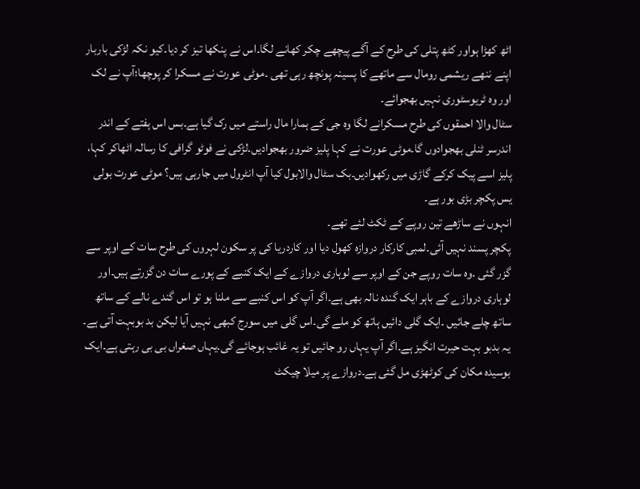اٹھ کھڑا ہواور کٹھ پتلی کی طرح کے آگے پیچھے چکر کھانے لگا۔اس نے پنکھا تیز کر دیا۔کیو نکہ لڑکی باربار اپنے ننھے ریشمی رومال سے ماتھے کا پسینہ پونچھ رہی تھی ۔موٹی عورت نے مسکرا کر پوچھا؛آپ نے لک اور وہ ٹریوسٹوری نہیں بھجوائے۔
سٹال والا احمقوں کی طرح مسکرانے لگا وہ جی کے ہمارا مال راستے میں رک گیا ہے۔بس اس ہفتے کے اندر اندرسر ٹنلی بھجوادوں گا۔موٹی عورت نے کہا پلیز ضرور بھجوادیں۔لڑکی نے فوٹو گرافی کا رسالہ اٹھاکر کہا، پلیز اسے پیک کرکے گاڑی میں رکھوادیں۔بک سٹال والابول کیا آپ انٹرول میں جارہی ہیں؟ موٹی عورت بولی یس پکچر بڑی بور ہے۔
انہوں نے ساڑھے تین روپے کے ٹکٹ لئے تھے۔
پکچر پسند نہیں آئی۔لمبی کارکار دروازہ کھول دیا اور کاردریا کی پر سکون لہروں کی طرح سات کے اوپر سے گزر گئی ۔وہ سات روپے جن کے اوپر سے لوہاری دروازے کے ایک کنبے کے پورے سات دن گزرتے ہیں۔اور لوہاری دروازے کے باہر ایک گندہ نالہ بھی ہے۔اگر آپ کو اس کنبے سے ملنا ہو تو اس گندے نالے کے ساتھ ساتھ چلے جائیں ۔ایک گلی دائیں ہاتھ کو ملے گی۔اس گلی میں سورج کبھی نہیں آیا لیکن بد بوبہت آتی ہے۔
یہ بدبو بہت حیرت انگیز ہے۔اگر آپ یہاں رو جائیں تو یہ غائب ہوجائے گی۔یہاں صغراں بی بی رہتی ہے۔ایک بوسیدہ مکان کی کوٹھڑی مل گئی ہے۔دروازے پر میلا چیکٹ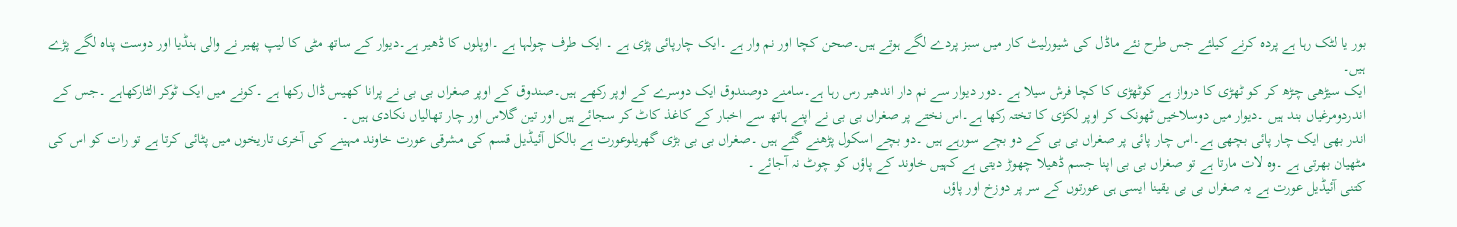بور یا لٹک رہا ہے پردہ کرنے کیلئے جس طرح نئے ماڈل کی شیورلیٹ کار میں سبز پردے لگے ہوتے ہیں۔صحن کچا اور نم وار ہے ۔ایک چارپائی پڑی ہے ۔ ایک طرف چولہا ہے ۔اوپلوں کا ڈھیر ہے۔دیوار کے ساتھ مٹی کا لیپ پھیر نے والی ہنڈیا اور دوست پناہ لگے پڑے ہیں۔
ایک سیڑھی چڑھ کر کو ٹھڑی کا درواز ہے کوٹھڑی کا کچا فرش سیلا ہے ۔دور دیوار سے نم دار اندھیر رس رہا ہے۔سامنے دوصندوق ایک دوسرے کے اوپر رکھے ہیں۔صندوق کے اوپر صغراں بی بی نے پرانا کھیس ڈال رکھا ہے ۔کونے میں ایک ٹوکر الٹارکھاہے ۔جس کے اندردومرغیاں بند ہیں ۔دیوار میں دوسلاخیں ٹھونک کر اوپر لکڑی کا تختہ رکھا ہے۔اس نختے پر صغراں بی بی نے اپنے ہاتھ سے اخبار کے کاغذ کاٹ کر سجائے ہیں اور تین گلاس اور چار تھالیاں نکادی ہیں ۔
اندر بھی ایک چار پائی بچھی ہے۔اس چار پائی پر صغراں بی بی کے دو بچے سورہے ہیں ۔دو بچے اسکول پڑھنے گئے ہیں ۔صغراں بی بی بڑی گھریلوعورت ہے بالکل آئیڈیل قسم کی مشرقی عورت خاوند مہینے کی آخری تاریخوں میں پٹائی کرتا ہے تو رات کو اس کی مٹھیان بھرتی ہے ۔وہ لات مارتا ہے تو صغراں بی بی اپنا جسم ڈھیلا چھوڑ دیتی ہے کہیں خاوند کے پاؤں کو چوٹ نہ آجائے ۔
کتنی آئیڈیل عورت ہے یہ صغراں بی بی یقینا ایسی ہی عورتوں کے سر پر دوزخ اور پاؤں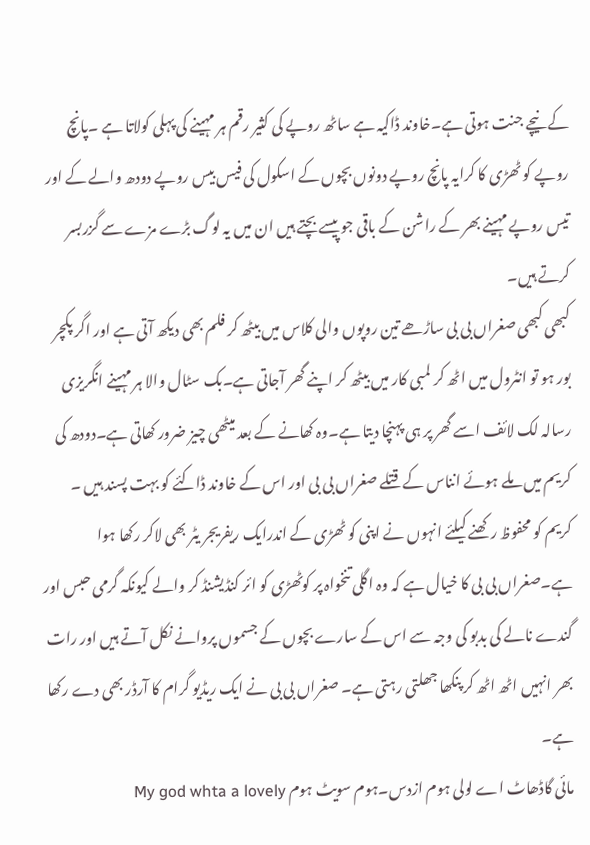کے نیچے جنت ہوتی ہے۔خاوند ڈاکیہ ہے ساٹھ روپے کی کثیر رقم ہر مہینے کی پہلی کولاتا ہے ۔پانچ روپے کو ٹھڑی کا کرایہ پانچ روپے دونوں بچوں کے اسکول کی فیس بیس روپے دودھ والے کے اور تیس روپے مہینے بھر کے راشن کے باقی جو پیسے بچتے ہیں ان میں یہ لوگ بڑے مزے سے گزربسر کرتے ہیں۔
کبھی کبھی صغراں بی بی ساڑھے تین روپوں والی کلاس میں بیٹھ کر فلم بھی دیکھ آتی ہے اور اگر پکچر بور ہو تو انٹرول میں اٹھ کر لمبی کار میں بیٹھ کر اپنے گھر آجاتی ہے۔بک سٹال والا ہر مہینے انگریزی رسالہ لک لائف اسے گھر پر ہی پہنچا دیتا ہے۔وہ کھانے کے بعد میٹھی چیز ضرور کھاتی ہے۔دودھ کی کریم میں ملے ہوئے انناس کے قتلے صغراں بی بی اور اس کے خاوند ڈاکئے کو بہت پسند ہیں ۔
کریم کو محفوظ رکھنے کیلئے انہوں نے اپنی کو ٹھڑی کے اندرایک ریفریجر یٹر بھی لاکر رکھا ہوا ہے۔صغراں بی بی کا خیال ہے کہ وہ اگلی تنخواہ پر کوٹھڑی کو ائر کنڈیشنڈ کر والے کیونکہ گرمی حبس اور گندے نالے کی بدبو کی وجہ سے اس کے سارے بچوں کے جسموں پروانے نکل آتے ہیں اور رات بھر انہیں اٹھ اٹھ کر پنکھا جھلتی رہتی ہے۔ صغراں بی بی نے ایک ریڈیو گرام کا آرڈر بھی دے رکھا ہے۔
مائی گاڈھاٹ اے لولی ہوم ازدس۔ہوم سویٹ ہوم My god whta a lovely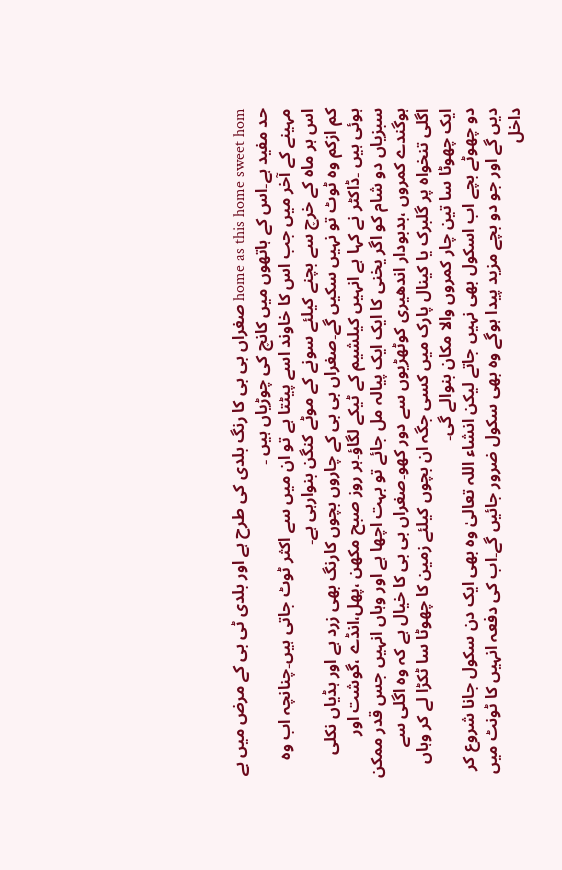home as this home sweet hom صغراں بی بی کا رنگ بلدی کی طرح ہے اور بلدی ٹی بی کے مرض میں بے حد مفید ہے۔اس کے ہاتھوں میں کانچ کی چوڑیاں ہیں ۔
مہینے کے آخر میں جب اس کا خاوند اسے پیٹتا ہے تو ان میں سے اکثر ٹوٹ جاتی ہیں۔چنانچہ اب وہ اس ہر ماہ کے خرچ سے بچنے کیلئے سونے کے موٹے کنگن بنوارہی ہے۔
کم ازکم وہ ٹوٹ تو نہیں سکیں گے۔صغراں بی بی کے چاروں بچوں کارنگ بھی زرد ہے اور ہڈیاں نکلی ہوئی ہیں ۔ڈاکٹر نے کہا ہے انہیں کیلشیم کے ٹیکے لگاؤ۔ہر روز صبح مکھن ،پھل،انڈے ،گوشت اور سبزیاں دو شام کو اگر یخنی کا ایک ایک پیالہ مل جائے تو بہت اچھا ہے اور وہاں انہیں جس قدر ممکن ہوگندے کمروں ،بدبودار اندھیری کوٹھڑیوں سے دور کھو۔صغراں بی بی کا خیال ہے کہ وہ اگلی سے اگلی تنخواہ پر گلبرک یا کینال پارک میں کسی جگہ ان بچوں کیلئے زمین کا چھوٹا سا ٹکڑا لے کر وہاں ایک چھوٹا سا تین چار کمروں والا مکان بنوالے گی۔
دو چھوٹے بچے اب اسکول بھی نہیں جاتے لیکن انشاء اللہ تعالیٰ وہ بھی ایک دن سکول جانا شروع کر دیں گے اور جو دو بچے مزید پیدا ہوگے وہ بھی سکول ضرور جائیں گے۔اب کی دفعہ انہیں کا ٹونٹ میں داخل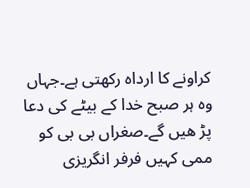کراونے کا ارداہ رکھتی ہے۔جہاں وہ ہر صبح خدا کے بیٹے کی دعا پڑ ھیں گے۔صغراں بی بی کو ممی کہیں فرفر انگریزی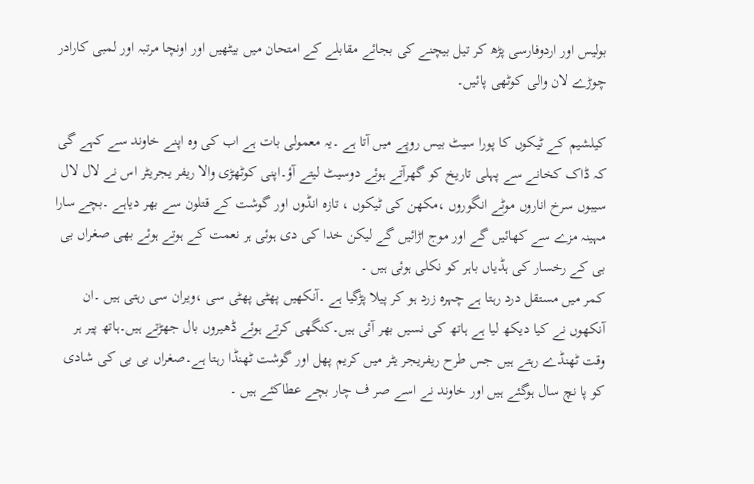بولیس اور اردوفارسی پڑھ کر تیل بیچنے کی بجائے مقابلے کے امتحان میں بیٹھیں اور اونچا مرتبہ اور لمبی کارادر چوڑے لان والی کوٹھی پائیں۔

کیلشیم کے ٹیکوں کا پورا سیٹ بیس روپے میں آتا ہے ۔یہ معمولی بات ہے اب کی وہ اپنے خاوند سے کہے گی کہ ڈاک کخانے سے پہلی تاریخ کو گھرآتے ہوئے دوسیٹ لیتے آؤ۔اپنی کوٹھڑی والا ریفر یجریٹر اس نے لال لال سیبوں سرخ اناروں موٹے انگوروں ،مکھن کی ٹیکوں ، تازہ انڈوں اور گوشت کے قتلون سے بھر دیاہے ۔بچے سارا مہینہ مزے سے کھائیں گے اور موج اڑائیں گے لیکن خدا کی دی ہوئی ہر نعمت کے ہوتے ہوئے بھی صغراں بی بی کے رخسار کی ہڈیاں باہر کو نکلی ہوئی ہیں ۔
کمر میں مستقل درد رہتا ہے چہرہ زرد ہو کر پیلا پڑگیا ہے ۔آنکھیں پھٹی پھٹی سی ،ویران سی رہتی ہیں ۔ان آنکھوں نے کیا دیکھ لیا ہے ہاتھ کی نسیں بھر آئی ہیں۔کنگھی کرتے ہوئے ڈھیروں بال جھڑتے ہیں۔ہاتھ پیر ہر وقت ٹھنڈے رہتے ہیں جس طرح ریفریجر یٹر میں کریم پھل اور گوشت ٹھنڈا رہتا ہے۔صغراں بی بی کی شادی کو پا نچ سال ہوگئے ہیں اور خاوند نے اسے صر ف چار بچے عطاکئے ہیں ۔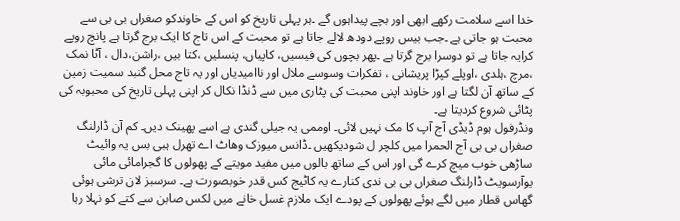خدا اسے سلامت رکھے ابھی اور بچے پیداہوں گے ۔ہر پہلی تاریخ کو اس کے خاوندکو صغراں بی بی سے محبت ہو جاتی ہے ۔جب بیس روپے دودھ لالے جاتا ہے تو محبت کے اس تاج کا ایک برج گرتا ہے پانچ روپے کرایہ جاتا ہے تو دوسرا برج گرتا ہے ۔پھر بچوں کی فیسیں، کاپیاں، پنسلیں ،کتا بیں ،راشن،دال ، آٹا نمک ،مرچ ،ہلدی ،اوپلے کپڑا پریشانی ، تفکرات وسوسے ملال اور ناامیدیاں اور یہ تاج محل گنبد سمیت زمین کے ساتھ آن لگتا ہے اور خاوند اپنی محبت کی پٹاری میں سے ڈنڈا نکال کر اپنی پہلی تاریخ کی محبوبہ کی پٹائی شروع کردیتا ہے۔
ونڈرفول ہوم ڈیڈی آج آپ کا مک نہیں لائی۔ اوممی یہ جیلی گندی ہے اسے پھینک دیں۔ کم آن ڈارلنگ صغراں بی بی آج الحمرا میں کلچر ل شودیکھیں ۔ڈانس میوزک وھاٹ اے تھرل ہبی بس یہ وائیٹ ساڑھی خوب میچ کرے گی اور اس کے ساتھ بالوں میں مفید مویتے کے پھولوں کا گجرامائی مائی یوآرسویٹ ڈارلنگ صغراں بی بی ندی کنارے یہ کاٹیج کس قدر خوبصورت ہے۔ سرسبز لان ترشی ہوئی گھاس قطار میں لگے ہوئے پھولوں کے پودے ایک ملازم غسل خانے میں لکس صابن سے کتے کو نہلا رہا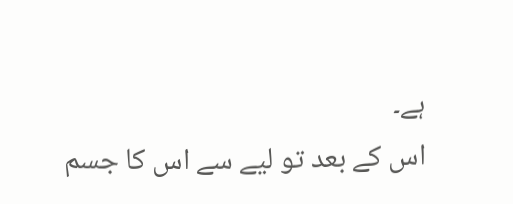ہے۔
اس کے بعد تو لیے سے اس کا جسم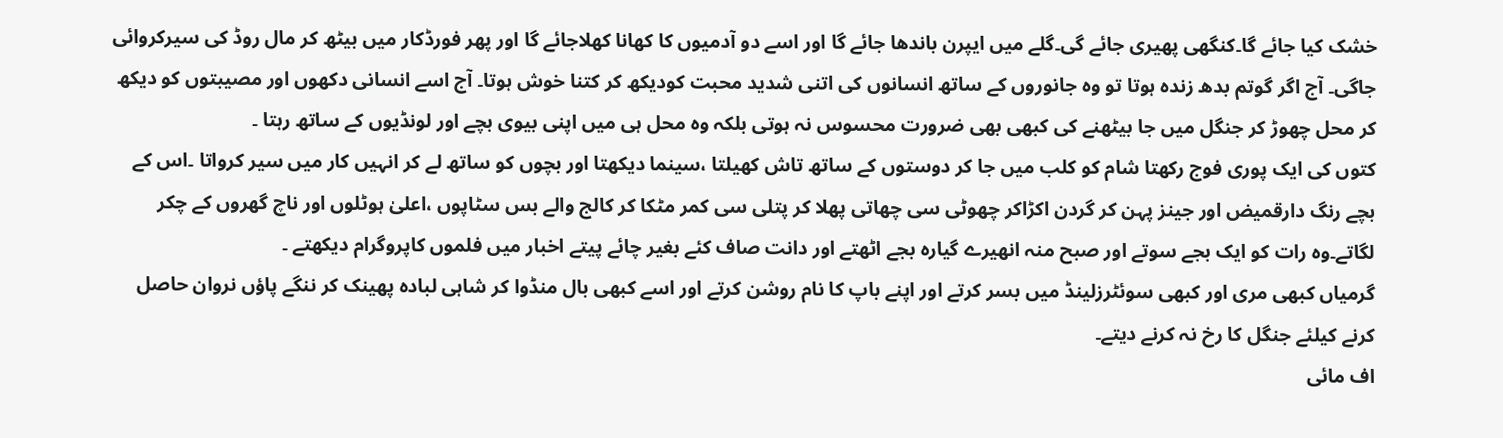خشک کیا جائے گا۔کنگھی پھیری جائے گی۔گلے میں ایپرن باندھا جائے گا اور اسے دو آدمیوں کا کھانا کھلاجائے گا اور پھر فورڈکار میں بیٹھ کر مال روڈ کی سیرکروائی جاگی۔ آج اگر گوتم بدھ زندہ ہوتا تو وہ جانوروں کے ساتھ انسانوں کی اتنی شدید محبت کودیکھ کر کتنا خوش ہوتا۔ آج اسے انسانی دکھوں اور مصیبتوں کو دیکھ کر محل چھوڑ کر جنگل میں جا بیٹھنے کی کبھی بھی ضرورت محسوس نہ ہوتی بلکہ وہ محل ہی میں اپنی بیوی بچے اور لونڈیوں کے ساتھ رہتا ۔
کتوں کی ایک پوری فوج رکھتا شام کو کلب میں جا کر دوستوں کے ساتھ تاش کھیلتا ،سینما دیکھتا اور بچوں کو ساتھ لے کر انہیں کار میں سیر کرواتا ۔اس کے بچے رنگ دارقمیض اور جینز پہن کر گردن اکڑاکر چھوٹی سی چھاتی پھلا کر پتلی سی کمر مٹکا کر کالج والے بس سٹاپوں ،اعلیٰ ہوٹلوں اور ناچ گھروں کے چکر لگاتے۔وہ رات کو ایک بجے سوتے اور صبح منہ انھیرے گیارہ بجے اٹھتے اور دانت صاف کئے بغیر چائے پیتے اخبار میں فلموں کاپروگرام دیکھتے ۔
گرمیاں کبھی مری اور کبھی سوئٹرزلینڈ میں بسر کرتے اور اپنے باپ کا نام روشن کرتے اور اسے کبھی بال منڈوا کر شاہی لبادہ پھینک کر ننگے پاؤں نروان حاصل کرنے کیلئے جنگل کا رخ نہ کرنے دیتے۔
اف مائی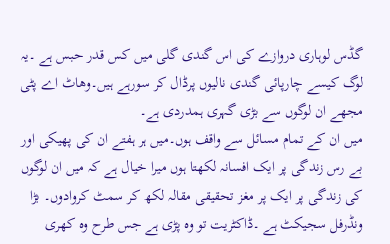گڈس لوہاری دروازے کی اس گندی گلی میں کس قدر حبس ہے ۔یہ لوگ کیسے چارپائی گندی نالیوں پرڈال کر سورہے ہیں۔وھاٹ اے پٹی مجھے ان لوگوں سے بڑی گہری ہمدردی ہے۔
میں ان کے تمام مسائل سے واقف ہوں۔میں ہر ہفتے ان کی پھیکی اور بے رس زندگی پر ایک افسانہ لکھتا ہوں میرا خیال ہے کہ میں ان لوگوں کی زندگی پر ایک پر مغز تحقیقی مقالہ لکھ کر سمٹ کروادوں۔ بڑا ونڈرفل سجیکٹ ہے ۔ڈاکٹریت تو وہ پڑی ہے جس طرح وہ کھری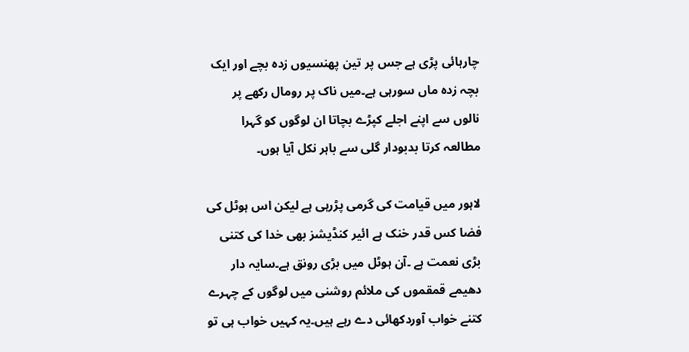چارہائی پڑی ہے جس پر تین پھنسیوں زدہ بچے اور ایک بچہ زدہ ماں سورہی ہے۔میں ناک پر رومال رکھے پر نالوں سے اپنے اجلے کپڑے بچاتا ان لوگوں کو گہرا مطالعہ کرتا بدبودار گلی سے باہر نکل آیا ہوں۔

لاہور میں قیامت کی گرمی پڑرہی ہے لیکن اس ہوٹل کی فضا کس قدر خنک ہے ائیر کنڈیشز بھی خدا کی کتنی بڑی نعمت ہے ۔آن ہوٹل میں بڑی رونق ہے۔سایہ دار دھیمے قمقموں کی ملائم روشنی میں لوگوں کے چہرے کتنے خواب آوردکھائی دے رہے ہیں۔یہ کہیں خواب ہی تو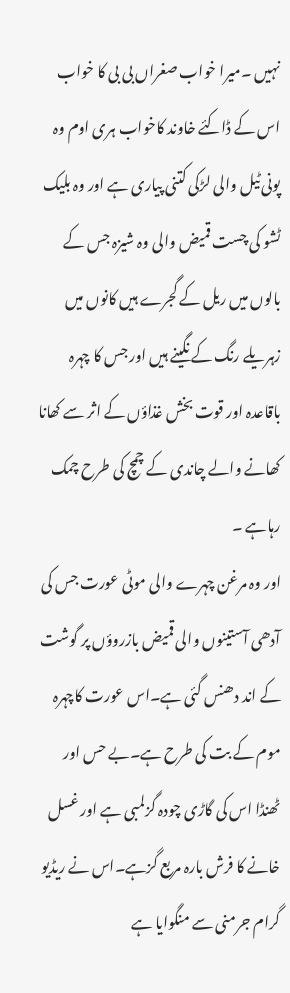نہیں ۔میرا خواب صغراں بی بی کا خواب اس کے ڈاکئے خاوند کاخواب ہری اوم وہ پونی ٹیل والی لڑکی کتنی پیاری ہے اور وہ بلیک ٹشو کی چست قمیض والی وہ شیزہ جس کے بالوں میں ریل کے گجرے ہیں کانوں میں زہریلے رنگ کے نگینے ہیں اور جس کا چہرہ باقاعدہ اور قوت بخش غذاؤں کے اثر سے کھانا کھانے والے چاندی کے چمچ کی طرح چمک رہاہے ۔
اور وہ مرغن چہرے والی موٹی عورت جس کی آدھی آستینوں والی قمیض بازروؤں پر گوشت کے اند دھنس گئی ہے۔اس عورت کاچہرہ موم کے بت کی طرح ہے۔بے حس اور ٹھنڈا اس کی گاڑی چودہ گزلمبی ہے اور غسل خانے کا فرش بارہ مربع گزہے۔اس نے ریڈیو گرام جرمنی سے منگوایا ہے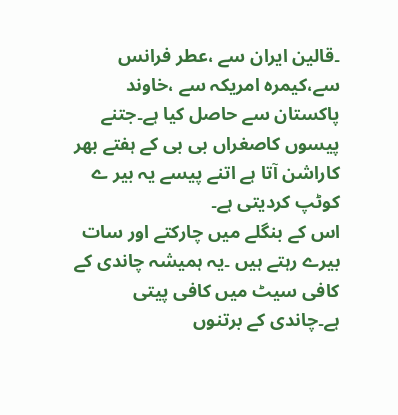۔قالین ایران سے ،عطر فرانس سے،کیمرہ امریکہ سے ،خاوند پاکستان سے حاصل کیا ہے۔جتنے پیسوں کاصغراں بی بی کے ہفتے بھر کاراشن آتا ہے اتنے پیسے یہ بیر ے کوٹپ کردیتی ہے۔
اس کے بنگلے میں چارکتے اور سات بیرے رہتے ہیں ۔یہ ہمیشہ چاندی کے کافی سیٹ میں کافی پیتی ہے۔چاندی کے برتنوں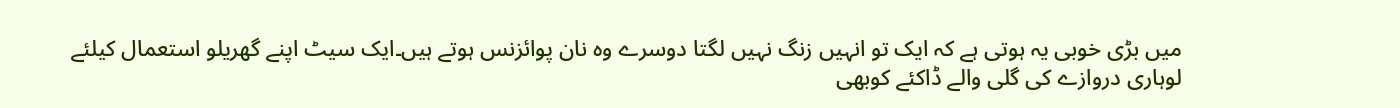میں بڑی خوبی یہ ہوتی ہے کہ ایک تو انہیں زنگ نہیں لگتا دوسرے وہ نان پوائزنس ہوتے ہیں۔ایک سیٹ اپنے گھریلو استعمال کیلئے لوہاری دروازے کی گلی والے ڈاکئے کوبھی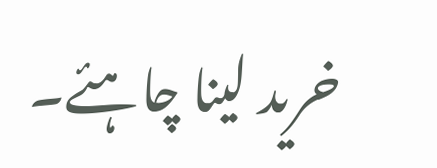خرید لینا چاہئے۔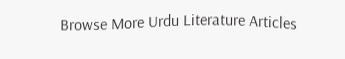Browse More Urdu Literature Articles